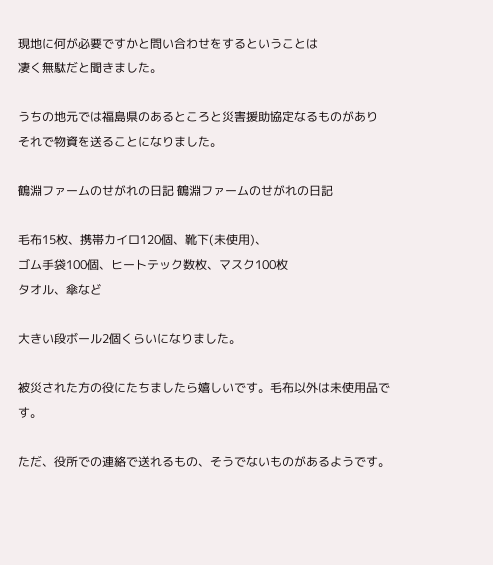現地に何が必要ですかと問い合わせをするということは
凄く無駄だと聞きました。

うちの地元では福島県のあるところと災害援助協定なるものがあり
それで物資を送ることになりました。

鶴淵ファームのせがれの日記 鶴淵ファームのせがれの日記

毛布15枚、携帯カイロ120個、靴下(未使用)、
ゴム手袋100個、ヒートテック数枚、マスク100枚
タオル、傘など

大きい段ボール2個くらいになりました。

被災された方の役にたちましたら嬉しいです。毛布以外は未使用品です。

ただ、役所での連絡で送れるもの、そうでないものがあるようです。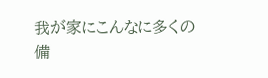我が家にこんなに多くの備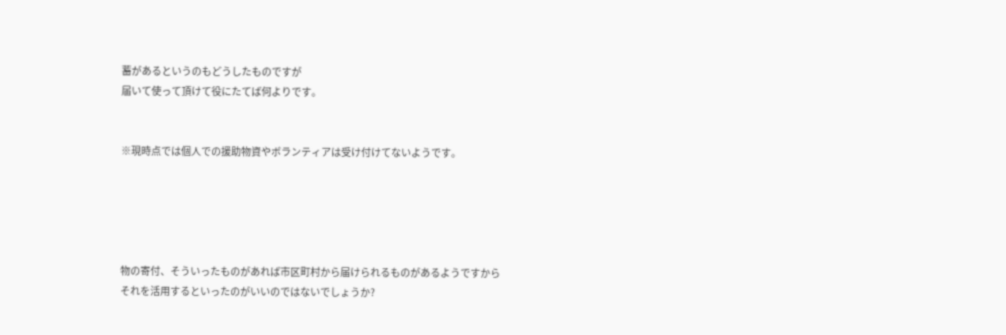蓄があるというのもどうしたものですが
届いて使って頂けて役にたてば何よりです。


※現時点では個人での援助物資やボランティアは受け付けてないようです。





物の寄付、そういったものがあれば市区町村から届けられるものがあるようですから
それを活用するといったのがいいのではないでしょうか?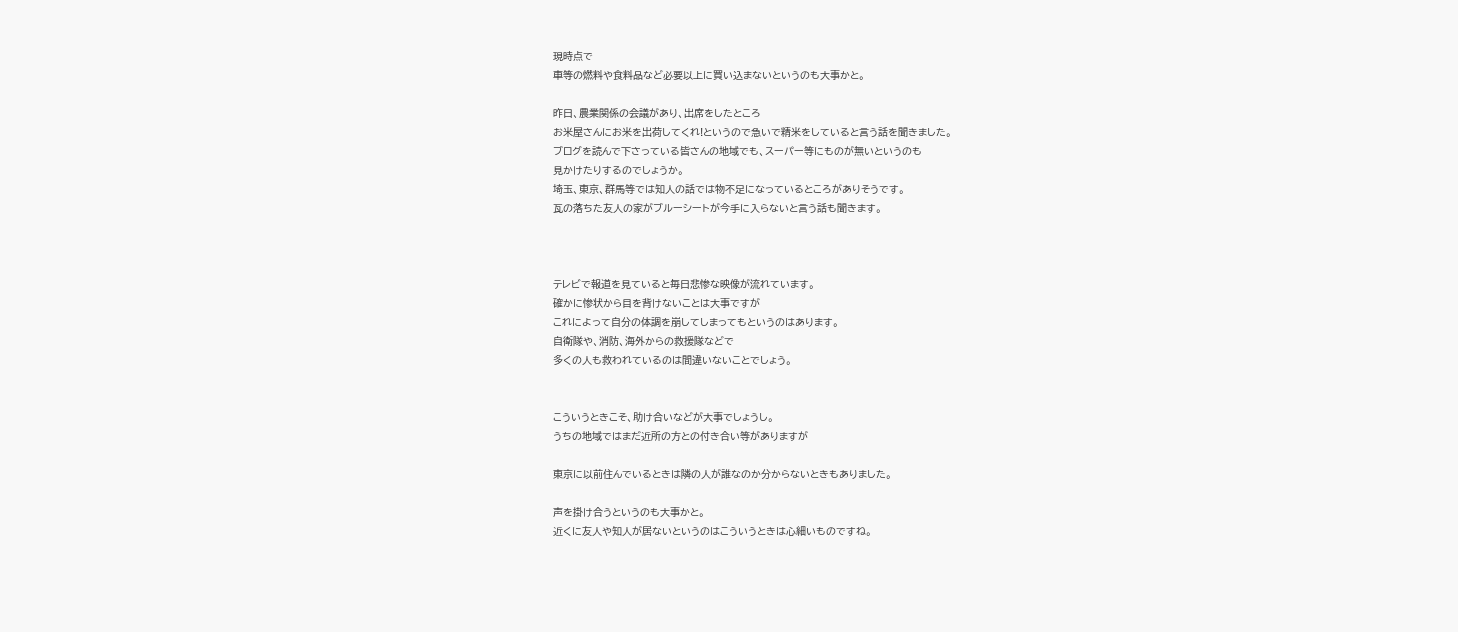現時点で
車等の燃料や食料品など必要以上に買い込まないというのも大事かと。

昨日、農業関係の会議があり、出席をしたところ
お米屋さんにお米を出荷してくれ!というので急いで精米をしていると言う話を聞きました。
ブログを読んで下さっている皆さんの地域でも、スーパー等にものが無いというのも
見かけたりするのでしょうか。
埼玉、東京、群馬等では知人の話では物不足になっているところがありそうです。
瓦の落ちた友人の家がブルーシートが今手に入らないと言う話も聞きます。



テレビで報道を見ていると毎日悲惨な映像が流れています。
確かに惨状から目を背けないことは大事ですが
これによって自分の体調を崩してしまってもというのはあります。
自衛隊や、消防、海外からの救援隊などで
多くの人も救われているのは間違いないことでしょう。


こういうときこそ、助け合いなどが大事でしょうし。
うちの地域ではまだ近所の方との付き合い等がありますが

東京に以前住んでいるときは隣の人が誰なのか分からないときもありました。

声を掛け合うというのも大事かと。
近くに友人や知人が居ないというのはこういうときは心細いものですね。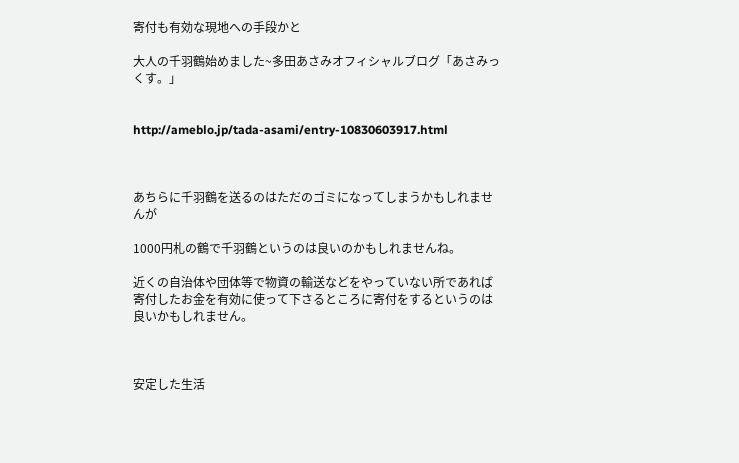寄付も有効な現地への手段かと

大人の千羽鶴始めました~多田あさみオフィシャルブログ「あさみっくす。」


http://ameblo.jp/tada-asami/entry-10830603917.html



あちらに千羽鶴を送るのはただのゴミになってしまうかもしれませんが

1000円札の鶴で千羽鶴というのは良いのかもしれませんね。

近くの自治体や団体等で物資の輸送などをやっていない所であれば
寄付したお金を有効に使って下さるところに寄付をするというのは良いかもしれません。



安定した生活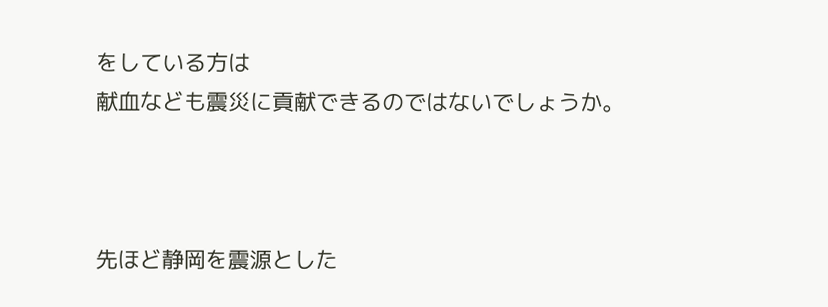をしている方は
献血なども震災に貢献できるのではないでしょうか。



先ほど静岡を震源とした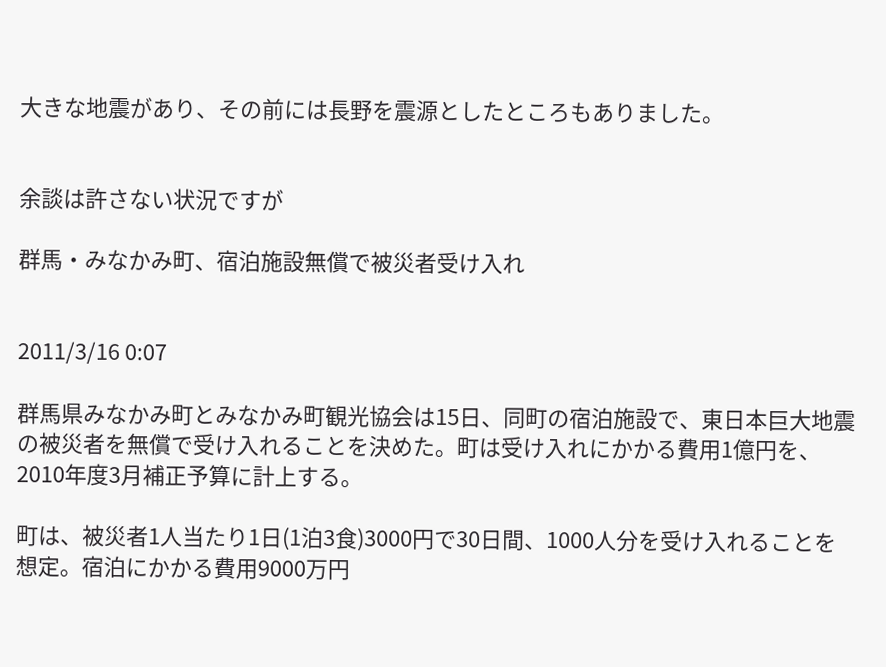大きな地震があり、その前には長野を震源としたところもありました。


余談は許さない状況ですが

群馬・みなかみ町、宿泊施設無償で被災者受け入れ


2011/3/16 0:07

群馬県みなかみ町とみなかみ町観光協会は15日、同町の宿泊施設で、東日本巨大地震の被災者を無償で受け入れることを決めた。町は受け入れにかかる費用1億円を、2010年度3月補正予算に計上する。

町は、被災者1人当たり1日(1泊3食)3000円で30日間、1000人分を受け入れることを想定。宿泊にかかる費用9000万円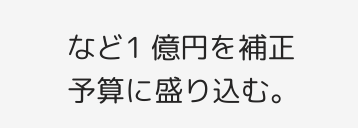など1 億円を補正予算に盛り込む。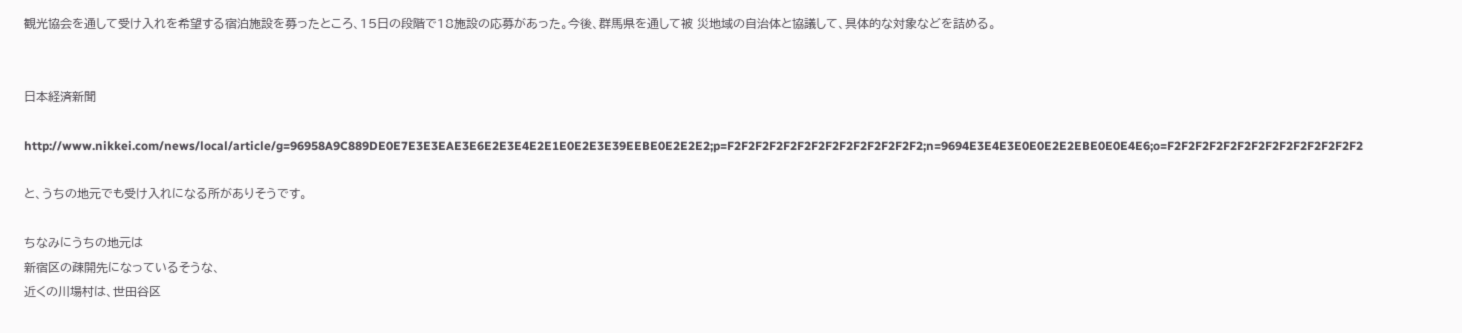観光協会を通して受け入れを希望する宿泊施設を募ったところ、15日の段階で18施設の応募があった。今後、群馬県を通して被 災地域の自治体と協議して、具体的な対象などを詰める。


日本経済新聞

http://www.nikkei.com/news/local/article/g=96958A9C889DE0E7E3E3EAE3E6E2E3E4E2E1E0E2E3E39EEBE0E2E2E2;p=F2F2F2F2F2F2F2F2F2F2F2F2F2F2;n=9694E3E4E3E0E0E2E2EBE0E0E4E6;o=F2F2F2F2F2F2F2F2F2F2F2F2F2F2

と、うちの地元でも受け入れになる所がありそうです。

ちなみにうちの地元は
新宿区の疎開先になっているそうな、
近くの川場村は、世田谷区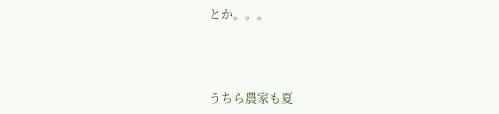とか。。。



うちら農家も夏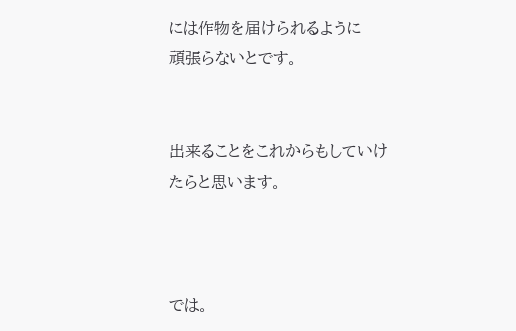には作物を届けられるように
頑張らないとです。


出来ることをこれからもしていけたらと思います。



では。